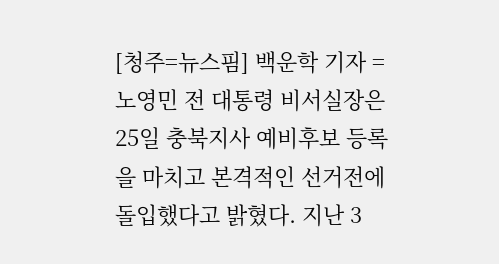[청주=뉴스핌] 백운학 기자 = 노영민 전 대통령 비서실장은 25일 충북지사 예비후보 등록을 마치고 본격적인 선거전에 돌입했다고 밝혔다. 지난 3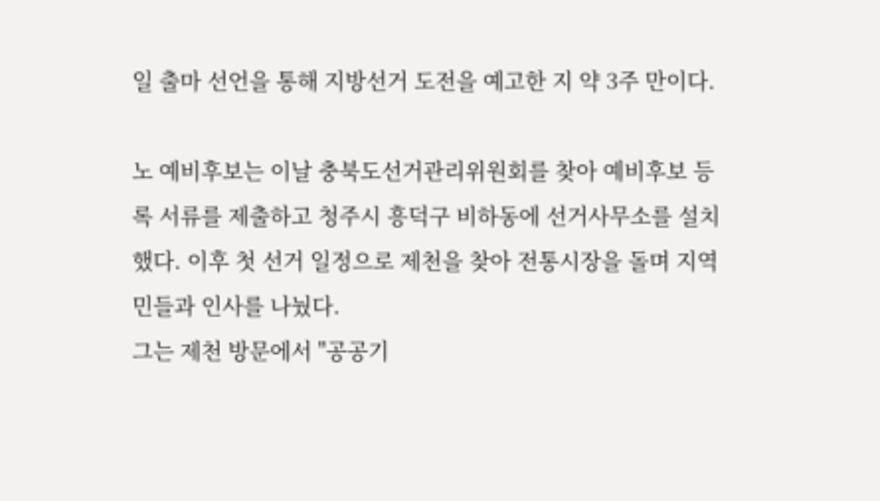일 출마 선언을 통해 지방선거 도전을 예고한 지 약 3주 만이다.

노 예비후보는 이날 충북도선거관리위원회를 찾아 예비후보 등록 서류를 제출하고 청주시 흥덕구 비하동에 선거사무소를 설치했다. 이후 첫 선거 일정으로 제천을 찾아 전통시장을 돌며 지역민들과 인사를 나눴다.
그는 제천 방문에서 "공공기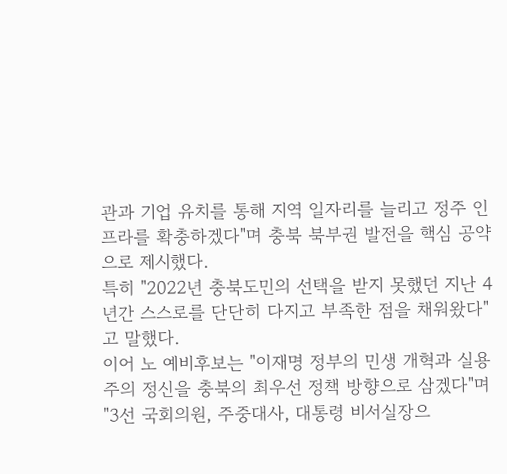관과 기업 유치를 통해 지역 일자리를 늘리고 정주 인프라를 확충하겠다"며 충북 북부권 발전을 핵심 공약으로 제시했다.
특히 "2022년 충북도민의 선택을 받지 못했던 지난 4년간 스스로를 단단히 다지고 부족한 점을 채워왔다"고 말했다.
이어 노 예비후보는 "이재명 정부의 민생 개혁과 실용주의 정신을 충북의 최우선 정책 방향으로 삼겠다"며 "3선 국회의원, 주중대사, 대통령 비서실장으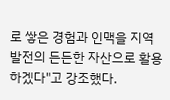로 쌓은 경험과 인맥을 지역 발전의 든든한 자산으로 활용하겠다"고 강조했다.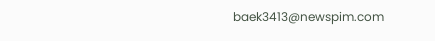baek3413@newspim.com